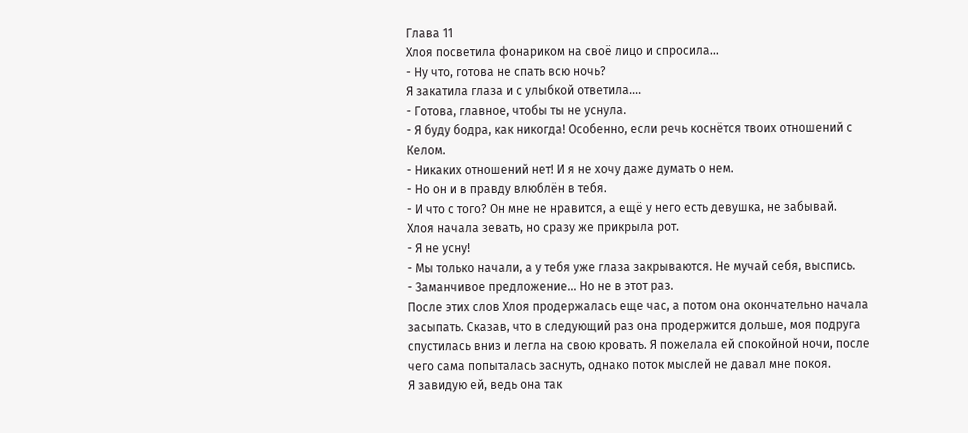Глава 11
Хлоя посветила фонариком на своё лицо и спросила...
- Ну что, готова не спать всю ночь?
Я закатила глаза и с улыбкой ответила....
- Готова, главное, чтобы ты не уснула.
- Я буду бодра, как никогда! Особенно, если речь коснётся твоих отношений с Келом.
- Никаких отношений нет! И я не хочу даже думать о нем.
- Но он и в правду влюблён в тебя.
- И что с того? Он мне не нравится, а ещё у него есть девушка, не забывай.
Хлоя начала зевать, но сразу же прикрыла рот.
- Я не усну!
- Мы только начали, а у тебя уже глаза закрываются. Не мучай себя, выспись.
- Заманчивое предложение... Но не в этот раз.
После этих слов Хлоя продержалась еще час, а потом она окончательно начала засыпать. Сказав, что в следующий раз она продержится дольше, моя подруга спустилась вниз и легла на свою кровать. Я пожелала ей спокойной ночи, после чего сама попыталась заснуть, однако поток мыслей не давал мне покоя.
Я завидую ей, ведь она так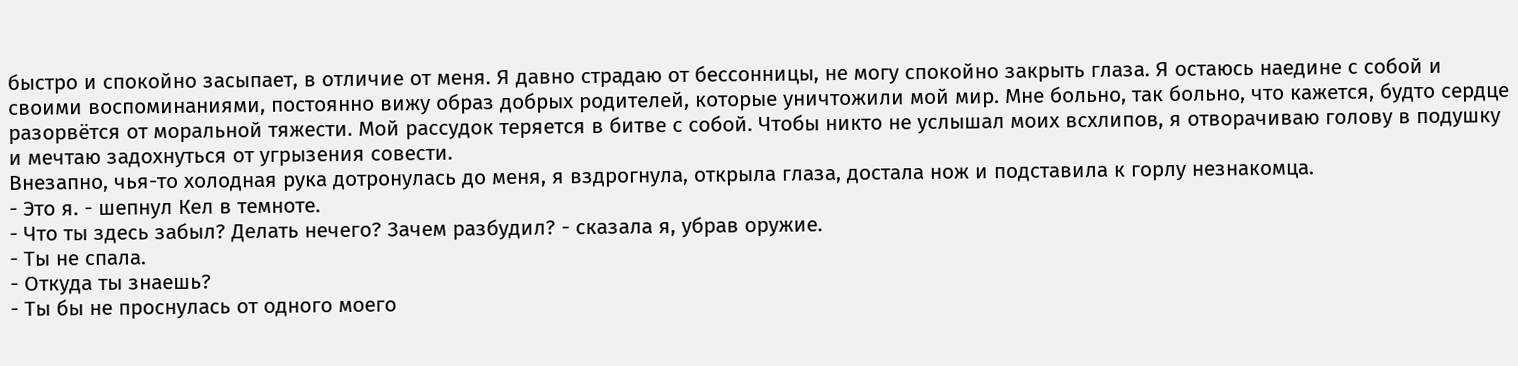быстро и спокойно засыпает, в отличие от меня. Я давно страдаю от бессонницы, не могу спокойно закрыть глаза. Я остаюсь наедине с собой и своими воспоминаниями, постоянно вижу образ добрых родителей, которые уничтожили мой мир. Мне больно, так больно, что кажется, будто сердце разорвётся от моральной тяжести. Мой рассудок теряется в битве с собой. Чтобы никто не услышал моих всхлипов, я отворачиваю голову в подушку и мечтаю задохнуться от угрызения совести.
Внезапно, чья-то холодная рука дотронулась до меня, я вздрогнула, открыла глаза, достала нож и подставила к горлу незнакомца.
- Это я. - шепнул Кел в темноте.
- Что ты здесь забыл? Делать нечего? Зачем разбудил? - сказала я, убрав оружие.
- Ты не спала.
- Откуда ты знаешь?
- Ты бы не проснулась от одного моего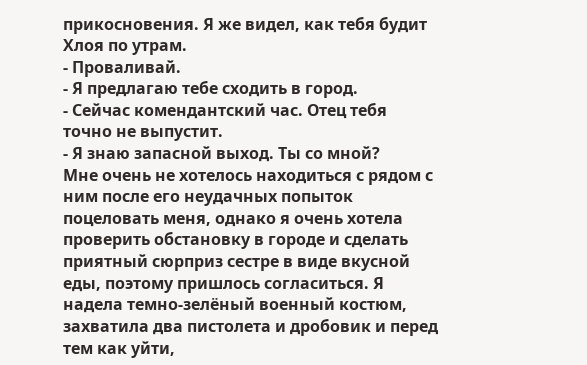прикосновения. Я же видел, как тебя будит Хлоя по утрам.
- Проваливай.
- Я предлагаю тебе сходить в город.
- Сейчас комендантский час. Отец тебя точно не выпустит.
- Я знаю запасной выход. Ты со мной?
Мне очень не хотелось находиться с рядом с ним после его неудачных попыток поцеловать меня, однако я очень хотела проверить обстановку в городе и сделать приятный сюрприз сестре в виде вкусной еды, поэтому пришлось согласиться. Я надела темно-зелёный военный костюм, захватила два пистолета и дробовик и перед тем как уйти,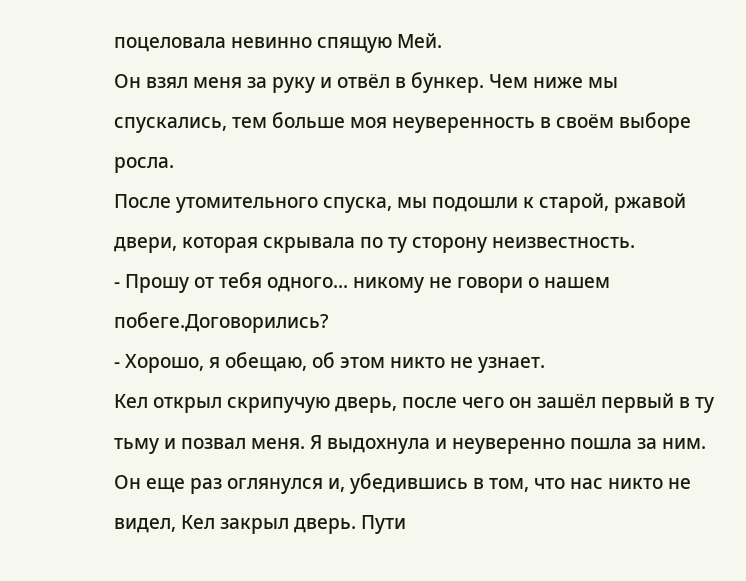поцеловала невинно спящую Мей.
Он взял меня за руку и отвёл в бункер. Чем ниже мы спускались, тем больше моя неуверенность в своём выборе росла.
После утомительного спуска, мы подошли к старой, ржавой двери, которая скрывала по ту сторону неизвестность.
- Прошу от тебя одного... никому не говори о нашем побеге.Договорились?
- Хорошо, я обещаю, об этом никто не узнает.
Кел открыл скрипучую дверь, после чего он зашёл первый в ту тьму и позвал меня. Я выдохнула и неуверенно пошла за ним. Он еще раз оглянулся и, убедившись в том, что нас никто не видел, Кел закрыл дверь. Пути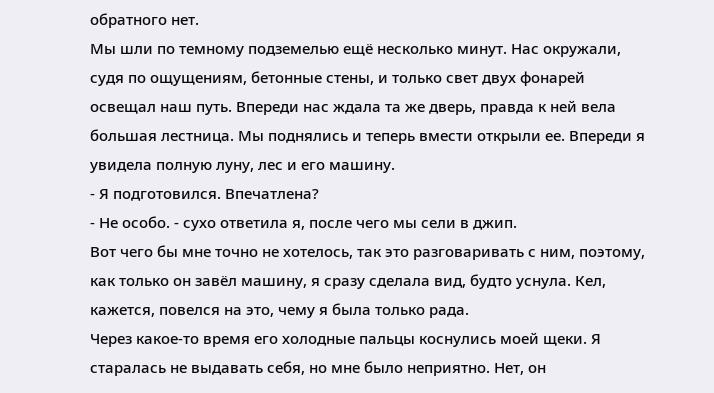обратного нет.
Мы шли по темному подземелью ещё несколько минут. Нас окружали, судя по ощущениям, бетонные стены, и только свет двух фонарей освещал наш путь. Впереди нас ждала та же дверь, правда к ней вела большая лестница. Мы поднялись и теперь вмести открыли ее. Впереди я увидела полную луну, лес и его машину.
- Я подготовился. Впечатлена?
- Не особо. - сухо ответила я, после чего мы сели в джип.
Вот чего бы мне точно не хотелось, так это разговаривать с ним, поэтому, как только он завёл машину, я сразу сделала вид, будто уснула. Кел, кажется, повелся на это, чему я была только рада.
Через какое-то время его холодные пальцы коснулись моей щеки. Я старалась не выдавать себя, но мне было неприятно. Нет, он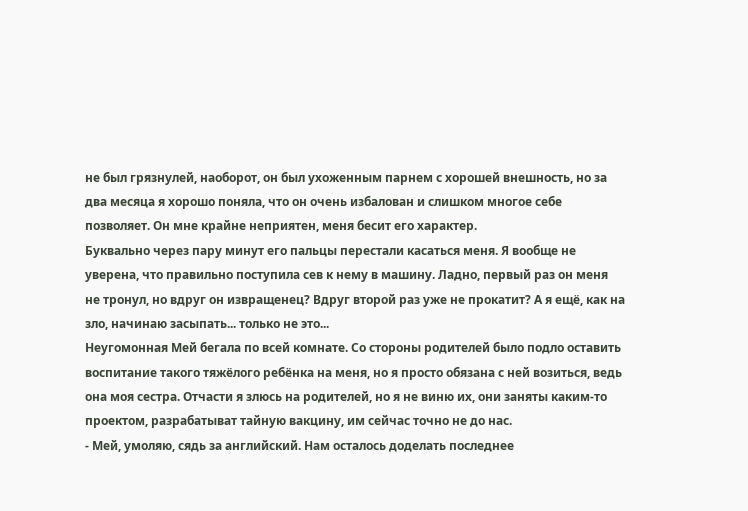не был грязнулей, наоборот, он был ухоженным парнем с хорошей внешность, но за два месяца я хорошо поняла, что он очень избалован и слишком многое себе позволяет. Он мне крайне неприятен, меня бесит его характер.
Буквально через пару минут его пальцы перестали касаться меня. Я вообще не уверена, что правильно поступила сев к нему в машину. Ладно, первый раз он меня не тронул, но вдруг он извращенец? Вдруг второй раз уже не прокатит? А я ещё, как на зло, начинаю засыпать... только не это...
Неугомонная Мей бегала по всей комнате. Со стороны родителей было подло оставить воспитание такого тяжёлого ребёнка на меня, но я просто обязана с ней возиться, ведь она моя сестра. Отчасти я злюсь на родителей, но я не виню их, они заняты каким-то проектом, разрабатыват тайную вакцину, им сейчас точно не до нас.
- Мей, умоляю, сядь за английский. Нам осталось доделать последнее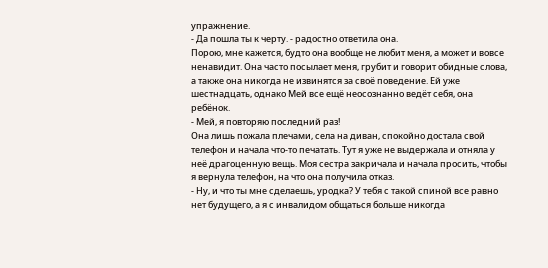упражнение.
- Да пошла ты к черту. - радостно ответила она.
Порою, мне кажется, будто она вообще не любит меня, а может и вовсе ненавидит. Она часто посылает меня, грубит и говорит обидные слова, а также она никогда не извинятся за своё поведение. Ей уже шестнадцать, однако Мей все ещё неосознанно ведёт себя, она ребёнок.
- Мей, я повторяю последний раз!
Она лишь пожала плечами, села на диван, спокойно достала свой телефон и начала что-то печатать. Тут я уже не выдержала и отняла у неё драгоценную вещь. Моя сестра закричала и начала просить, чтобы я вернула телефон, на что она получила отказ.
- Ну, и что ты мне сделаешь, уродка? У тебя с такой спиной все равно нет будущего, а я с инвалидом общаться больше никогда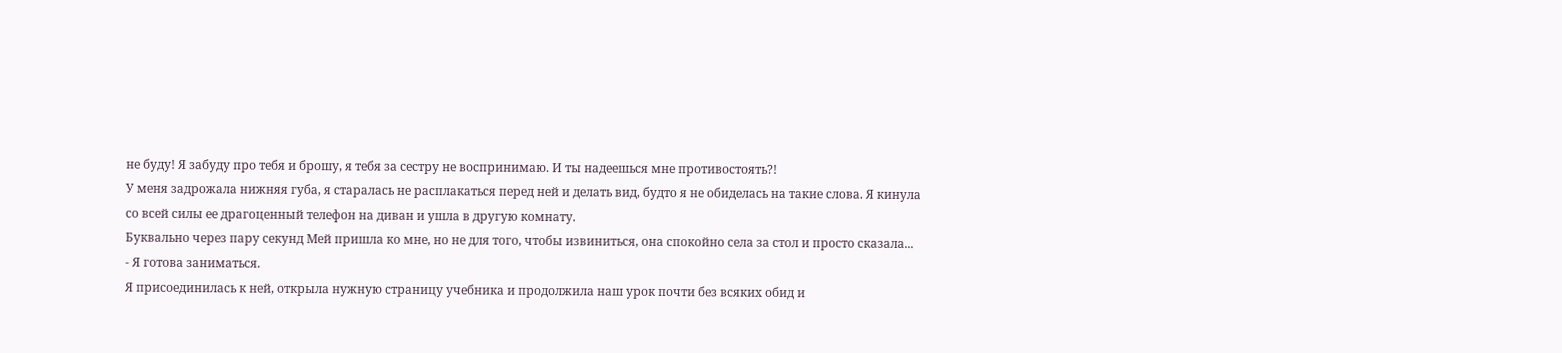не буду! Я забуду про тебя и брошу, я тебя за сестру не воспринимаю. И ты надеешься мне противостоять?!
У меня задрожала нижняя губа, я старалась не расплакаться перед ней и делать вид, будто я не обиделась на такие слова. Я кинула со всей силы ее драгоценный телефон на диван и ушла в другую комнату.
Буквально через пару секунд Мей пришла ко мне, но не для того, чтобы извиниться, она спокойно села за стол и просто сказала...
- Я готова заниматься.
Я присоединилась к ней, открыла нужную страницу учебника и продолжила наш урок почти без всяких обид и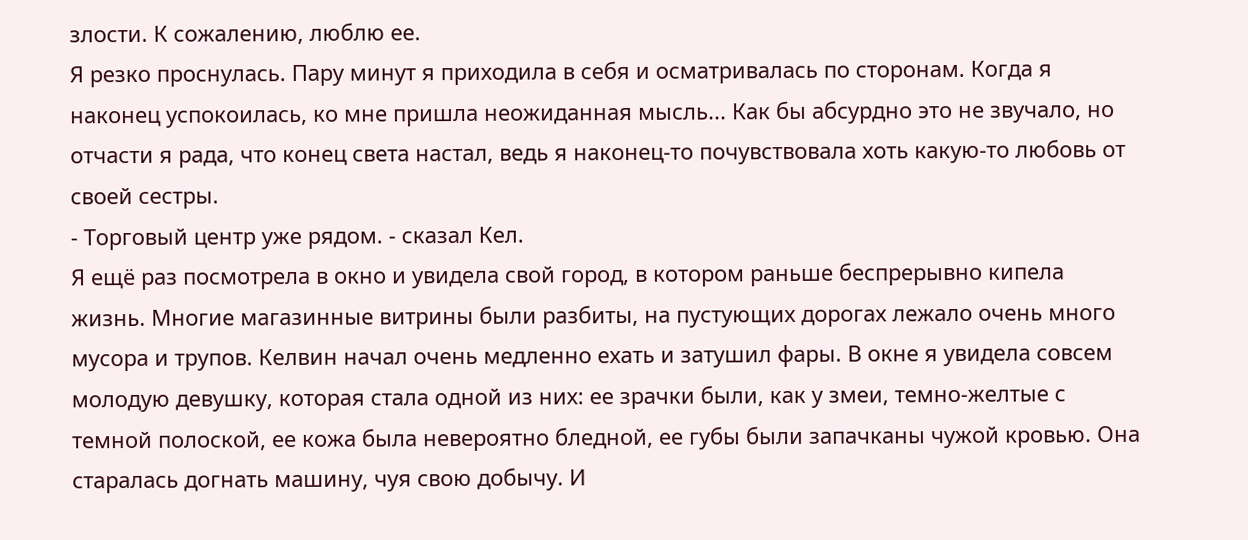злости. К сожалению, люблю ее.
Я резко проснулась. Пару минут я приходила в себя и осматривалась по сторонам. Когда я наконец успокоилась, ко мне пришла неожиданная мысль... Как бы абсурдно это не звучало, но отчасти я рада, что конец света настал, ведь я наконец-то почувствовала хоть какую-то любовь от своей сестры.
- Торговый центр уже рядом. - сказал Кел.
Я ещё раз посмотрела в окно и увидела свой город, в котором раньше беспрерывно кипела жизнь. Многие магазинные витрины были разбиты, на пустующих дорогах лежало очень много мусора и трупов. Келвин начал очень медленно ехать и затушил фары. В окне я увидела совсем молодую девушку, которая стала одной из них: ее зрачки были, как у змеи, темно-желтые с темной полоской, ее кожа была невероятно бледной, ее губы были запачканы чужой кровью. Она старалась догнать машину, чуя свою добычу. И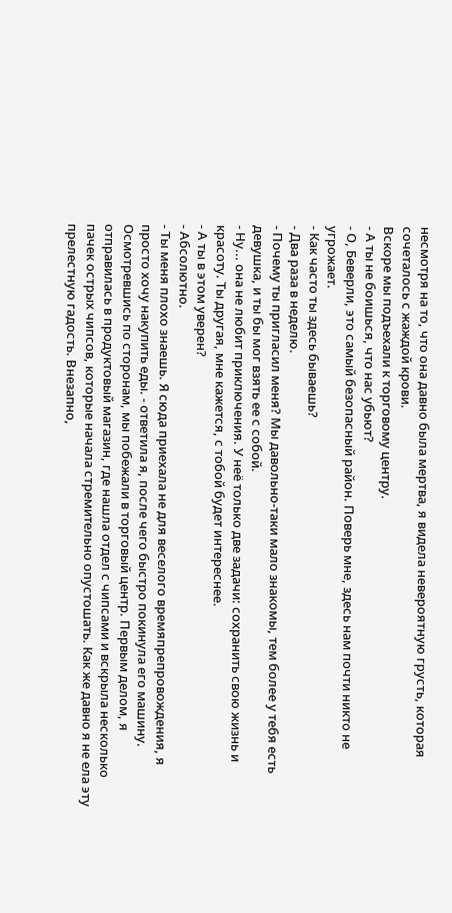несмотря на то, что она давно была мертва, я видела невероятную грусть, которая сочеталось с жаждой крови.
Вскоре мы подъехали к торговому центру.
- А ты не боишься, что нас убьют?
- О, Беверли, это самый безопасный район. Поверь мне, здесь нам почти никто не угрожает.
- Как часто ты здесь бываешь?
- Два раза в неделю.
- Почему ты пригласил меня? Мы давольно-таки мало знакомы, тем более у тебя есть девушка, и ты бы мог взять ее с собой.
- Ну... она не любит приключения. У неё только две задачи: сохранить свою жизнь и красоту. Ты другая, мне кажется, с тобой будет интереснее.
- А ты в этом уверен?
- Абсолютно.
- Ты меня плохо знаешь. Я сюда приехала не для веселого времяпрепровождения, я просто хочу накупить еды. - ответила я, после чего быстро покинула его машину.
Осмотревшись по сторонам, мы побежали в торговый центр. Первым делом, я отправилась в продуктовый магазин, где нашла отдел с чипсами и вскрыла несколько пачек острых чипсов, которые начала стремительно опустошать. Как же давно я не ела эту прелестную гадость. Внезапно,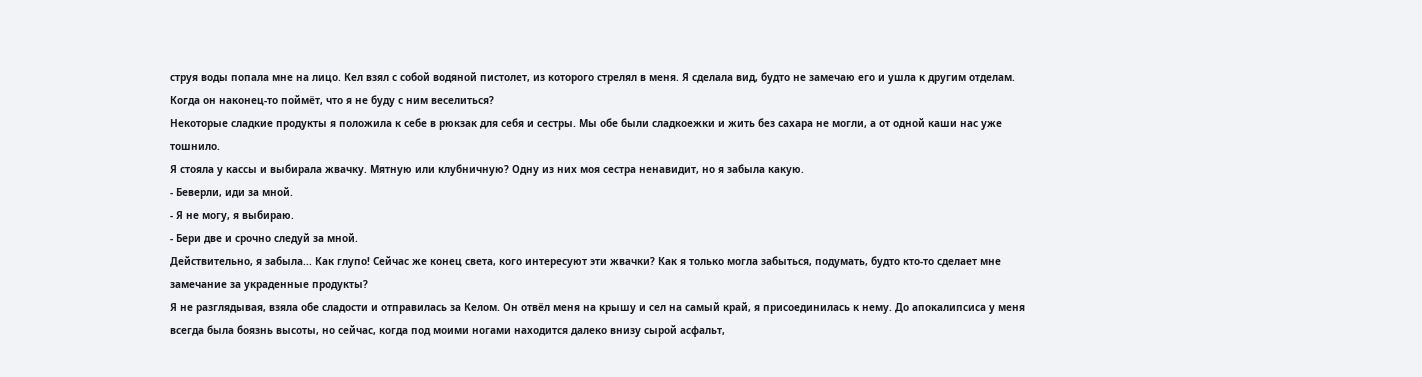струя воды попала мне на лицо. Кел взял с собой водяной пистолет, из которого стрелял в меня. Я сделала вид, будто не замечаю его и ушла к другим отделам. Когда он наконец-то поймёт, что я не буду с ним веселиться?
Некоторые сладкие продукты я положила к себе в рюкзак для себя и сестры. Мы обе были сладкоежки и жить без сахара не могли, а от одной каши нас уже тошнило.
Я стояла у кассы и выбирала жвачку. Мятную или клубничную? Одну из них моя сестра ненавидит, но я забыла какую.
- Беверли, иди за мной.
- Я не могу, я выбираю.
- Бери две и срочно следуй за мной.
Действительно, я забыла... Как глупо! Сейчас же конец света, кого интересуют эти жвачки? Как я только могла забыться, подумать, будто кто-то сделает мне замечание за украденные продукты?
Я не разглядывая, взяла обе сладости и отправилась за Келом. Он отвёл меня на крышу и сел на самый край, я присоединилась к нему. До апокалипсиса у меня всегда была боязнь высоты, но сейчас, когда под моими ногами находится далеко внизу сырой асфальт,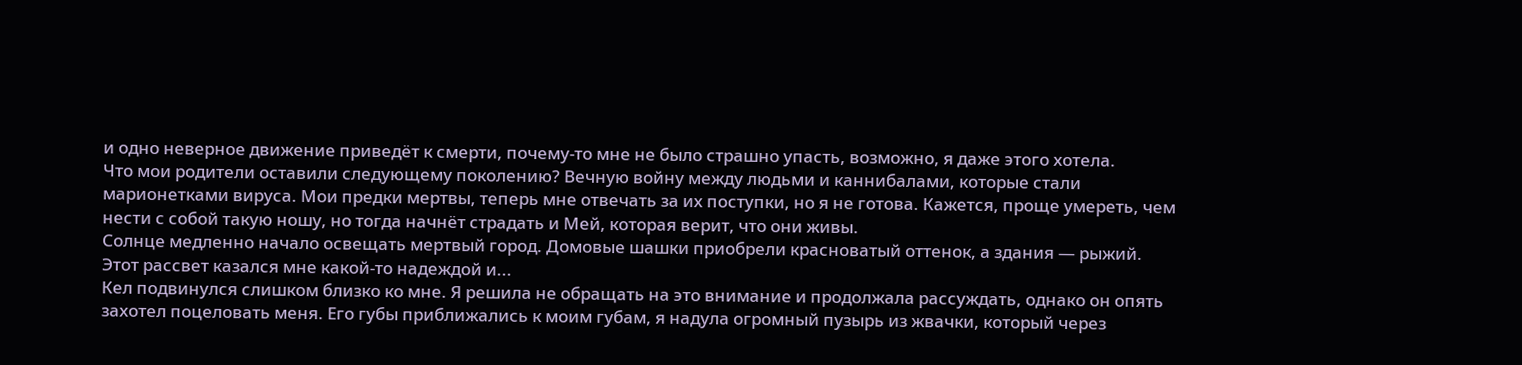и одно неверное движение приведёт к смерти, почему-то мне не было страшно упасть, возможно, я даже этого хотела.
Что мои родители оставили следующему поколению? Вечную войну между людьми и каннибалами, которые стали марионетками вируса. Мои предки мертвы, теперь мне отвечать за их поступки, но я не готова. Кажется, проще умереть, чем нести с собой такую ношу, но тогда начнёт страдать и Мей, которая верит, что они живы.
Солнце медленно начало освещать мертвый город. Домовые шашки приобрели красноватый оттенок, а здания — рыжий. Этот рассвет казался мне какой-то надеждой и...
Кел подвинулся слишком близко ко мне. Я решила не обращать на это внимание и продолжала рассуждать, однако он опять захотел поцеловать меня. Его губы приближались к моим губам, я надула огромный пузырь из жвачки, который через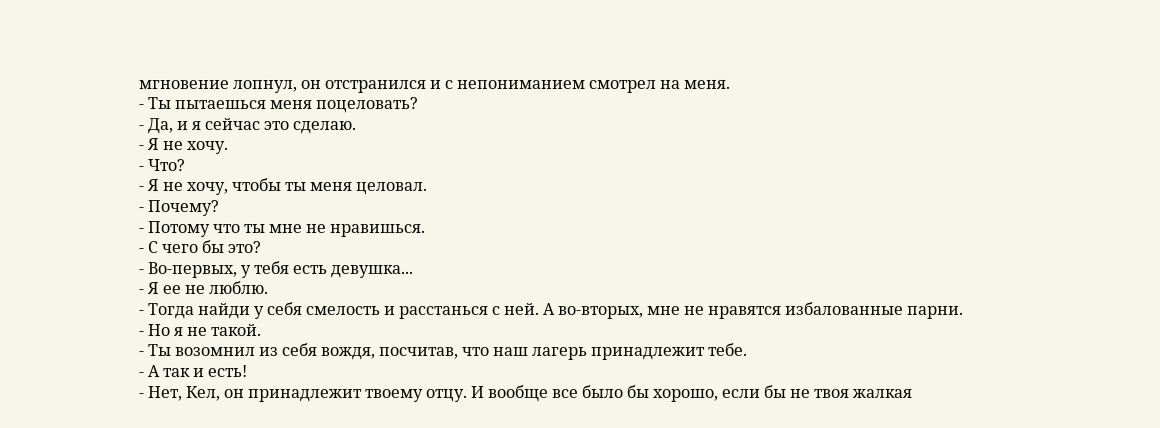мгновение лопнул, он отстранился и с непониманием смотрел на меня.
- Ты пытаешься меня поцеловать?
- Да, и я сейчас это сделаю.
- Я не хочу.
- Что?
- Я не хочу, чтобы ты меня целовал.
- Почему?
- Потому что ты мне не нравишься.
- С чего бы это?
- Во-первых, у тебя есть девушка...
- Я ее не люблю.
- Тогда найди у себя смелость и расстанься с ней. А во-вторых, мне не нравятся избалованные парни.
- Но я не такой.
- Ты возомнил из себя вождя, посчитав, что наш лагерь принадлежит тебе.
- А так и есть!
- Нет, Кел, он принадлежит твоему отцу. И вообще все было бы хорошо, если бы не твоя жалкая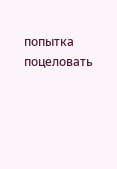попытка поцеловать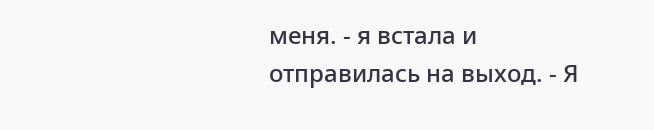меня. - я встала и отправилась на выход. - Я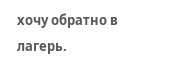хочу обратно в лагерь.